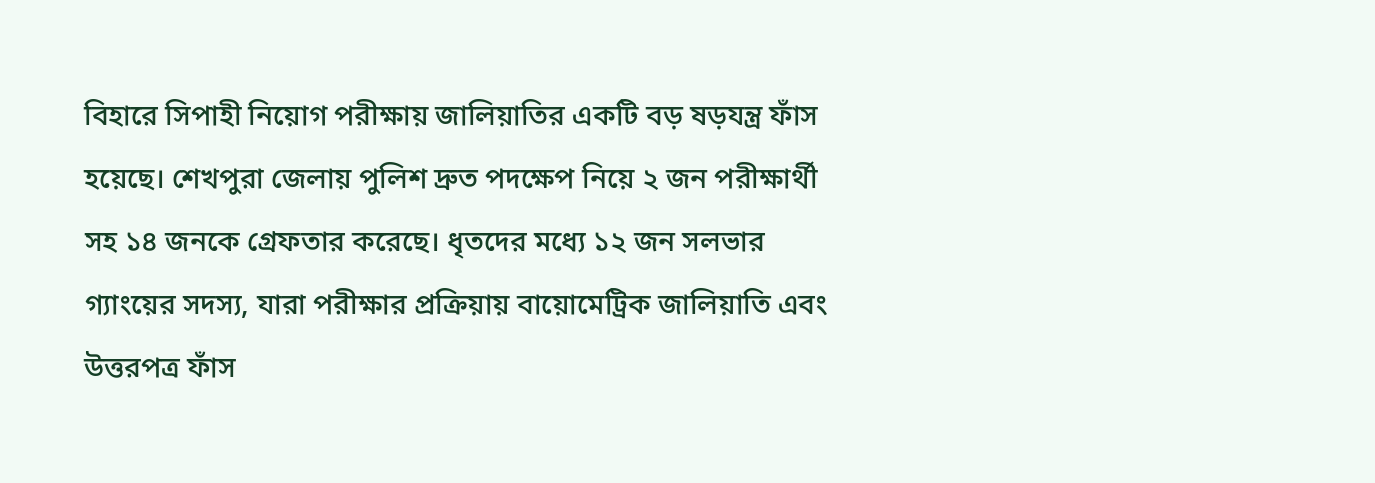বিহারে সিপাহী নিয়োগ পরীক্ষায় জালিয়াতির একটি বড় ষড়যন্ত্র ফাঁস হয়েছে। শেখপুরা জেলায় পুলিশ দ্রুত পদক্ষেপ নিয়ে ২ জন পরীক্ষার্থী সহ ১৪ জনকে গ্রেফতার করেছে। ধৃতদের মধ্যে ১২ জন সলভার গ্যাংয়ের সদস্য, যারা পরীক্ষার প্রক্রিয়ায় বায়োমেট্রিক জালিয়াতি এবং উত্তরপত্র ফাঁস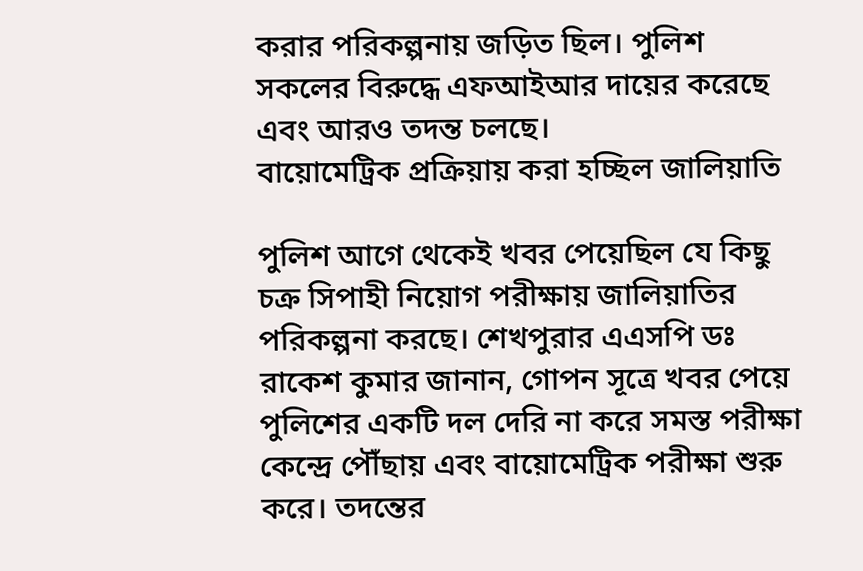করার পরিকল্পনায় জড়িত ছিল। পুলিশ সকলের বিরুদ্ধে এফআইআর দায়ের করেছে এবং আরও তদন্ত চলছে।
বায়োমেট্রিক প্রক্রিয়ায় করা হচ্ছিল জালিয়াতি

পুলিশ আগে থেকেই খবর পেয়েছিল যে কিছু চক্র সিপাহী নিয়োগ পরীক্ষায় জালিয়াতির পরিকল্পনা করছে। শেখপুরার এএসপি ডঃ রাকেশ কুমার জানান, গোপন সূত্রে খবর পেয়ে পুলিশের একটি দল দেরি না করে সমস্ত পরীক্ষা কেন্দ্রে পৌঁছায় এবং বায়োমেট্রিক পরীক্ষা শুরু করে। তদন্তের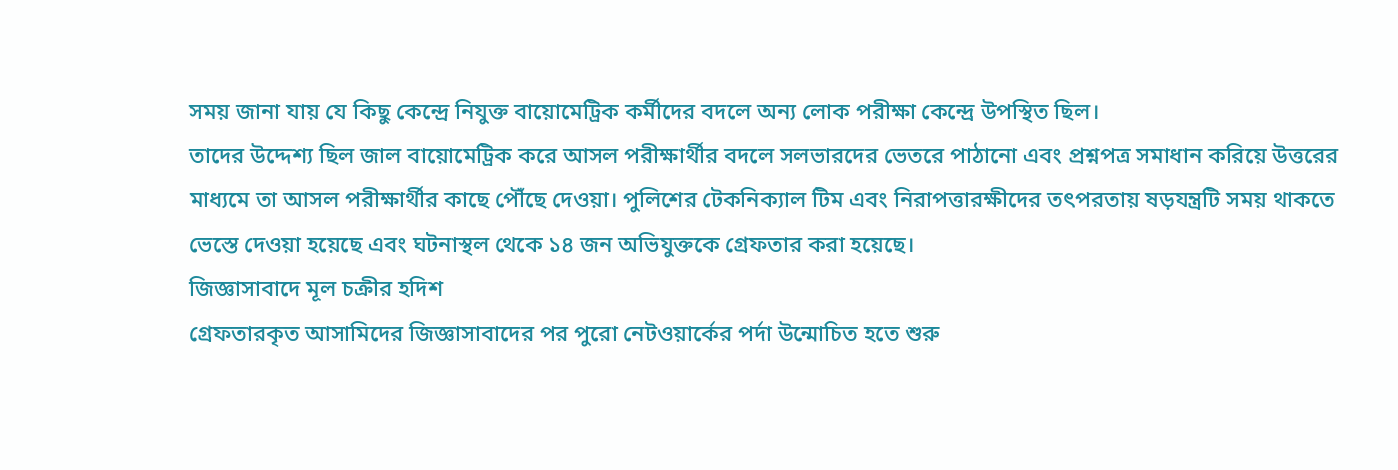সময় জানা যায় যে কিছু কেন্দ্রে নিযুক্ত বায়োমেট্রিক কর্মীদের বদলে অন্য লোক পরীক্ষা কেন্দ্রে উপস্থিত ছিল।
তাদের উদ্দেশ্য ছিল জাল বায়োমেট্রিক করে আসল পরীক্ষার্থীর বদলে সলভারদের ভেতরে পাঠানো এবং প্রশ্নপত্র সমাধান করিয়ে উত্তরের মাধ্যমে তা আসল পরীক্ষার্থীর কাছে পৌঁছে দেওয়া। পুলিশের টেকনিক্যাল টিম এবং নিরাপত্তারক্ষীদের তৎপরতায় ষড়যন্ত্রটি সময় থাকতে ভেস্তে দেওয়া হয়েছে এবং ঘটনাস্থল থেকে ১৪ জন অভিযুক্তকে গ্রেফতার করা হয়েছে।
জিজ্ঞাসাবাদে মূল চক্রীর হদিশ
গ্রেফতারকৃত আসামিদের জিজ্ঞাসাবাদের পর পুরো নেটওয়ার্কের পর্দা উন্মোচিত হতে শুরু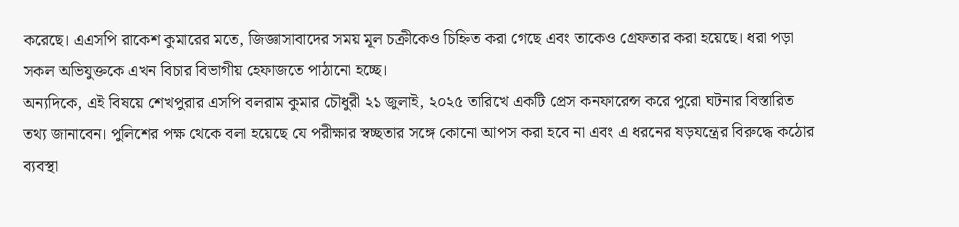করেছে। এএসপি রাকেশ কুমারের মতে, জিজ্ঞাসাবাদের সময় মূল চক্রীকেও চিহ্নিত করা গেছে এবং তাকেও গ্রেফতার করা হয়েছে। ধরা পড়া সকল অভিযুক্তকে এখন বিচার বিভাগীয় হেফাজতে পাঠানো হচ্ছে।
অন্যদিকে, এই বিষয়ে শেখপুরার এসপি বলরাম কুমার চৌধুরী ২১ জুলাই, ২০২৫ তারিখে একটি প্রেস কনফারেন্স করে পুরো ঘটনার বিস্তারিত তথ্য জানাবেন। পুলিশের পক্ষ থেকে বলা হয়েছে যে পরীক্ষার স্বচ্ছতার সঙ্গে কোনো আপস করা হবে না এবং এ ধরনের ষড়যন্ত্রের বিরুদ্ধে কঠোর ব্যবস্থা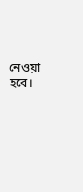নেওয়া হবে।